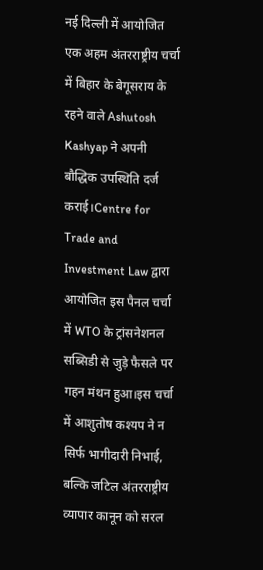नई दिल्ली में आयोजित एक अहम अंतरराष्ट्रीय चर्चा में बिहार के बेगूसराय के रहने वाले Ashutosh Kashyap ने अपनी बौद्धिक उपस्थिति दर्ज कराई।Centre for Trade and Investment Law द्वारा आयोजित इस पैनल चर्चा में WTO के ट्रांसनेशनल सब्सिडी से जुड़े फैसले पर गहन मंथन हुआ।इस चर्चा में आशुतोष कश्यप ने न सिर्फ भागीदारी निभाई, बल्कि जटिल अंतरराष्ट्रीय व्यापार कानून को सरल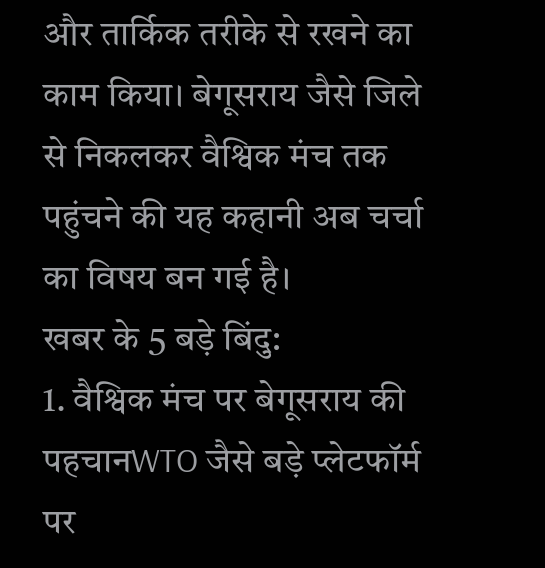और तार्किक तरीके से रखने का काम किया। बेगूसराय जैसे जिले से निकलकर वैश्विक मंच तक पहुंचने की यह कहानी अब चर्चा का विषय बन गई है।
खबर के 5 बड़े बिंदु:
1. वैश्विक मंच पर बेगूसराय की पहचानWTO जैसे बड़े प्लेटफॉर्म पर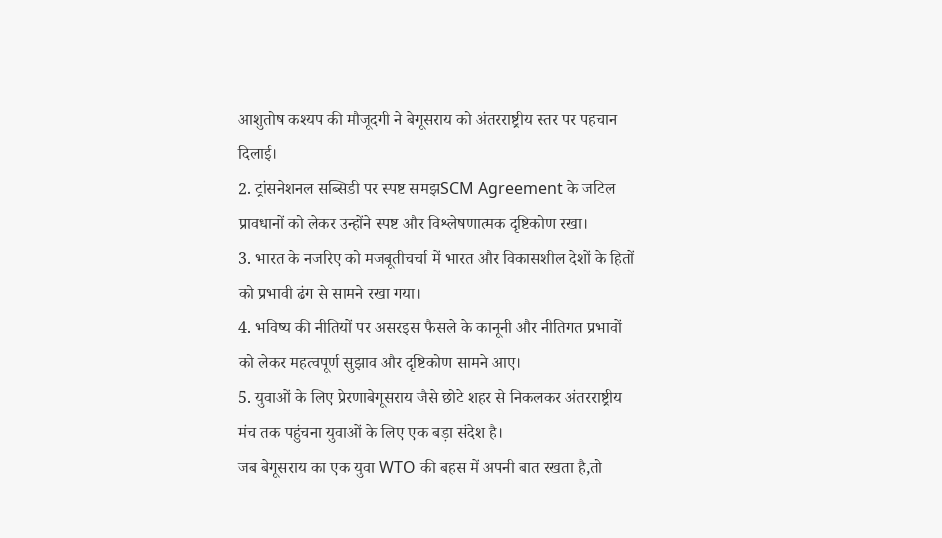आशुतोष कश्यप की मौजूदगी ने बेगूसराय को अंतरराष्ट्रीय स्तर पर पहचान दिलाई।
2. ट्रांसनेशनल सब्सिडी पर स्पष्ट समझSCM Agreement के जटिल प्रावधानों को लेकर उन्होंने स्पष्ट और विश्लेषणात्मक दृष्टिकोण रखा।
3. भारत के नजरिए को मजबूतीचर्चा में भारत और विकासशील देशों के हितों को प्रभावी ढंग से सामने रखा गया।
4. भविष्य की नीतियों पर असरइस फैसले के कानूनी और नीतिगत प्रभावों को लेकर महत्वपूर्ण सुझाव और दृष्टिकोण सामने आए।
5. युवाओं के लिए प्रेरणाबेगूसराय जैसे छोटे शहर से निकलकर अंतरराष्ट्रीय मंच तक पहुंचना युवाओं के लिए एक बड़ा संदेश है।
जब बेगूसराय का एक युवा WTO की बहस में अपनी बात रखता है,तो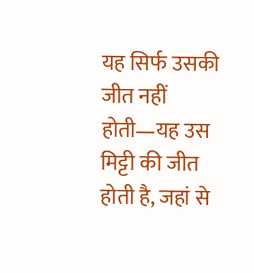यह सिर्फ उसकी जीत नहीं होती—यह उस मिट्टी की जीत होती है, जहां से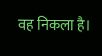वह निकला है।